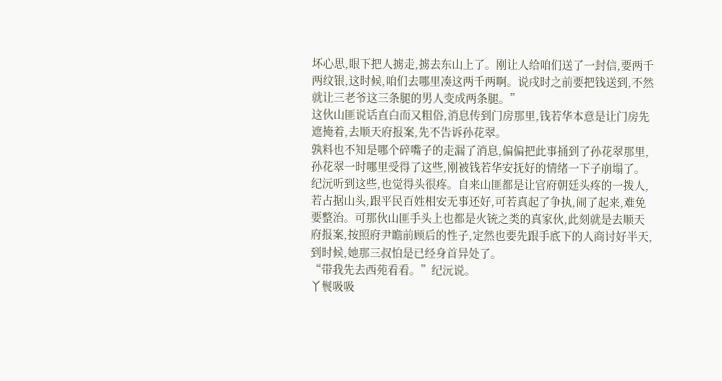坏心思,眼下把人掳走,掳去东山上了。刚让人给咱们送了一封信,要两千两纹银,这时候,咱们去哪里凑这两千两啊。说戌时之前要把钱送到,不然就让三老爷这三条腿的男人变成两条腿。”
这伙山匪说话直白而又粗俗,消息传到门房那里,钱若华本意是让门房先遮掩着,去顺天府报案,先不告诉孙花翠。
孰料也不知是哪个碎嘴子的走漏了消息,偏偏把此事捅到了孙花翠那里,孙花翠一时哪里受得了这些,刚被钱若华安抚好的情绪一下子崩塌了。
纪沅听到这些,也觉得头很疼。自来山匪都是让官府朝廷头疼的一拨人,若占据山头,跟平民百姓相安无事还好,可若真起了争执,闹了起来,难免要整治。可那伙山匪手头上也都是火铳之类的真家伙,此刻就是去顺天府报案,按照府尹瞻前顾后的性子,定然也要先跟手底下的人商讨好半天,到时候,她那三叔怕是已经身首异处了。
“带我先去西苑看看。”纪沅说。
丫鬟吸吸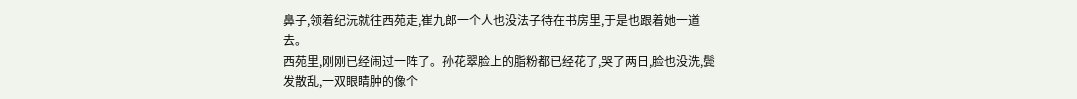鼻子,领着纪沅就往西苑走,崔九郎一个人也没法子待在书房里,于是也跟着她一道去。
西苑里,刚刚已经闹过一阵了。孙花翠脸上的脂粉都已经花了,哭了两日,脸也没洗,鬓发散乱,一双眼睛肿的像个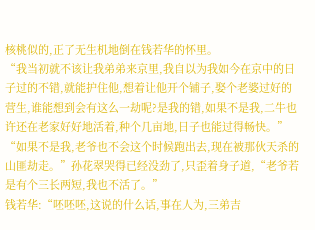核桃似的,正了无生机地倒在钱若华的怀里。
“我当初就不该让我弟弟来京里,我自以为我如今在京中的日子过的不错,就能护住他,想着让他开个铺子,娶个老婆过好的营生,谁能想到会有这么一劫呢?是我的错,如果不是我,二牛也许还在老家好好地活着,种个几亩地,日子也能过得畅快。”
“如果不是我,老爷也不会这个时候跑出去,现在被那伙天杀的山匪劫走。”孙花翠哭得已经没劲了,只歪着身子道,“老爷若是有个三长两短,我也不活了。”
钱若华:“呸呸呸,这说的什么话,事在人为,三弟吉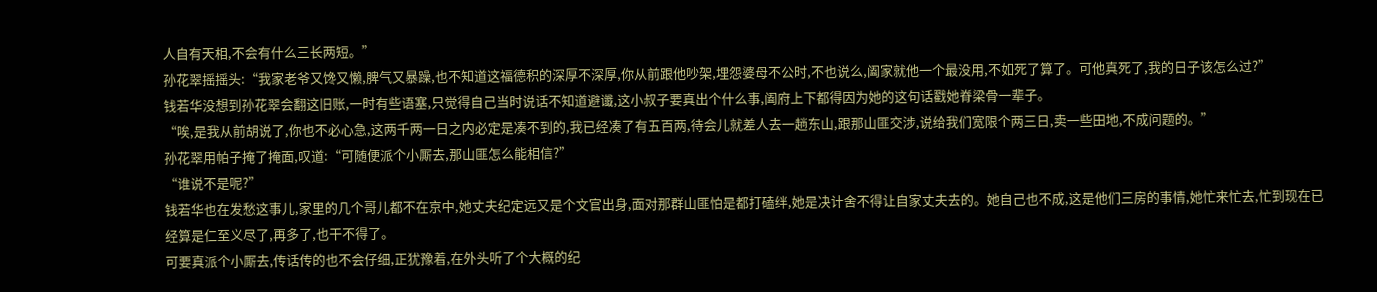人自有天相,不会有什么三长两短。”
孙花翠摇摇头:“我家老爷又馋又懒,脾气又暴躁,也不知道这福德积的深厚不深厚,你从前跟他吵架,埋怨婆母不公时,不也说么,阖家就他一个最没用,不如死了算了。可他真死了,我的日子该怎么过?”
钱若华没想到孙花翠会翻这旧账,一时有些语塞,只觉得自己当时说话不知道避谶,这小叔子要真出个什么事,阖府上下都得因为她的这句话戳她脊梁骨一辈子。
“唉,是我从前胡说了,你也不必心急,这两千两一日之内必定是凑不到的,我已经凑了有五百两,待会儿就差人去一趟东山,跟那山匪交涉,说给我们宽限个两三日,卖一些田地,不成问题的。”
孙花翠用帕子掩了掩面,叹道:“可随便派个小厮去,那山匪怎么能相信?”
“谁说不是呢?”
钱若华也在发愁这事儿,家里的几个哥儿都不在京中,她丈夫纪定远又是个文官出身,面对那群山匪怕是都打磕绊,她是决计舍不得让自家丈夫去的。她自己也不成,这是他们三房的事情,她忙来忙去,忙到现在已经算是仁至义尽了,再多了,也干不得了。
可要真派个小厮去,传话传的也不会仔细,正犹豫着,在外头听了个大概的纪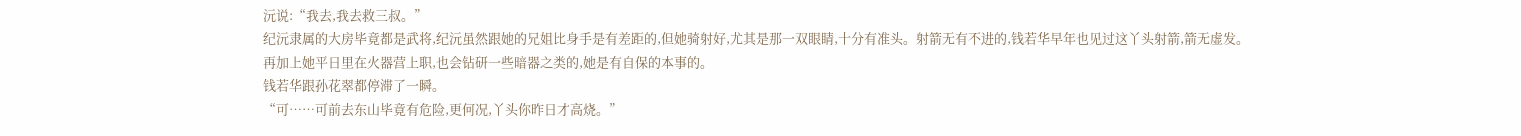沅说:“我去,我去救三叔。”
纪沅隶属的大房毕竟都是武将,纪沅虽然跟她的兄姐比身手是有差距的,但她骑射好,尤其是那一双眼睛,十分有准头。射箭无有不进的,钱若华早年也见过这丫头射箭,箭无虚发。
再加上她平日里在火器营上职,也会钻研一些暗器之类的,她是有自保的本事的。
钱若华跟孙花翠都停滞了一瞬。
“可……可前去东山毕竟有危险,更何况,丫头你昨日才高烧。”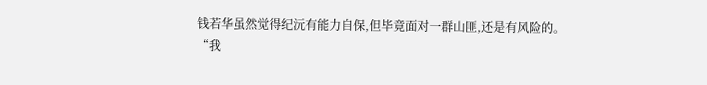钱若华虽然觉得纪沅有能力自保,但毕竟面对一群山匪,还是有风险的。
“我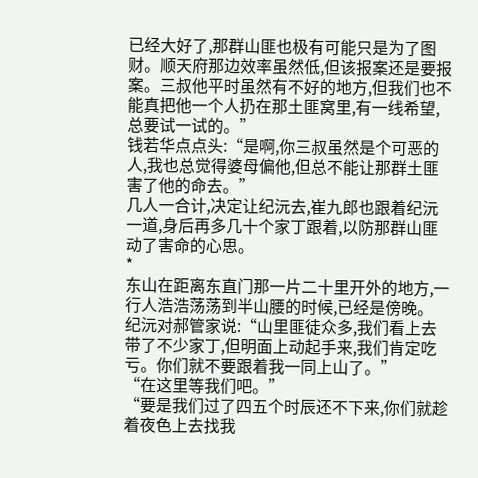已经大好了,那群山匪也极有可能只是为了图财。顺天府那边效率虽然低,但该报案还是要报案。三叔他平时虽然有不好的地方,但我们也不能真把他一个人扔在那土匪窝里,有一线希望,总要试一试的。”
钱若华点点头:“是啊,你三叔虽然是个可恶的人,我也总觉得婆母偏他,但总不能让那群土匪害了他的命去。”
几人一合计,决定让纪沅去,崔九郎也跟着纪沅一道,身后再多几十个家丁跟着,以防那群山匪动了害命的心思。
*
东山在距离东直门那一片二十里开外的地方,一行人浩浩荡荡到半山腰的时候,已经是傍晚。
纪沅对郝管家说:“山里匪徒众多,我们看上去带了不少家丁,但明面上动起手来,我们肯定吃亏。你们就不要跟着我一同上山了。”
“在这里等我们吧。”
“要是我们过了四五个时辰还不下来,你们就趁着夜色上去找我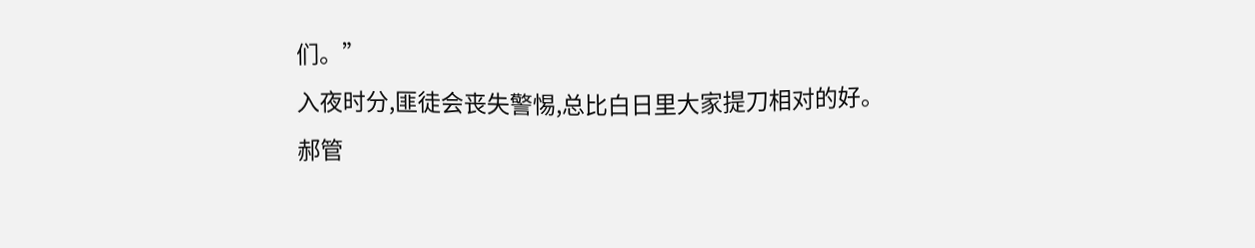们。”
入夜时分,匪徒会丧失警惕,总比白日里大家提刀相对的好。
郝管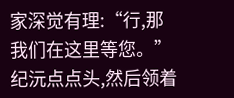家深觉有理:“行,那我们在这里等您。”
纪沅点点头,然后领着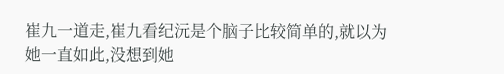崔九一道走,崔九看纪沅是个脑子比较简单的,就以为她一直如此,没想到她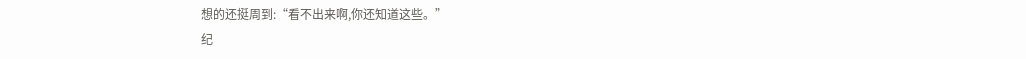想的还挺周到:“看不出来啊,你还知道这些。”
纪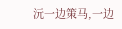沅一边策马,一边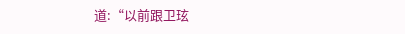道:“以前跟卫玹